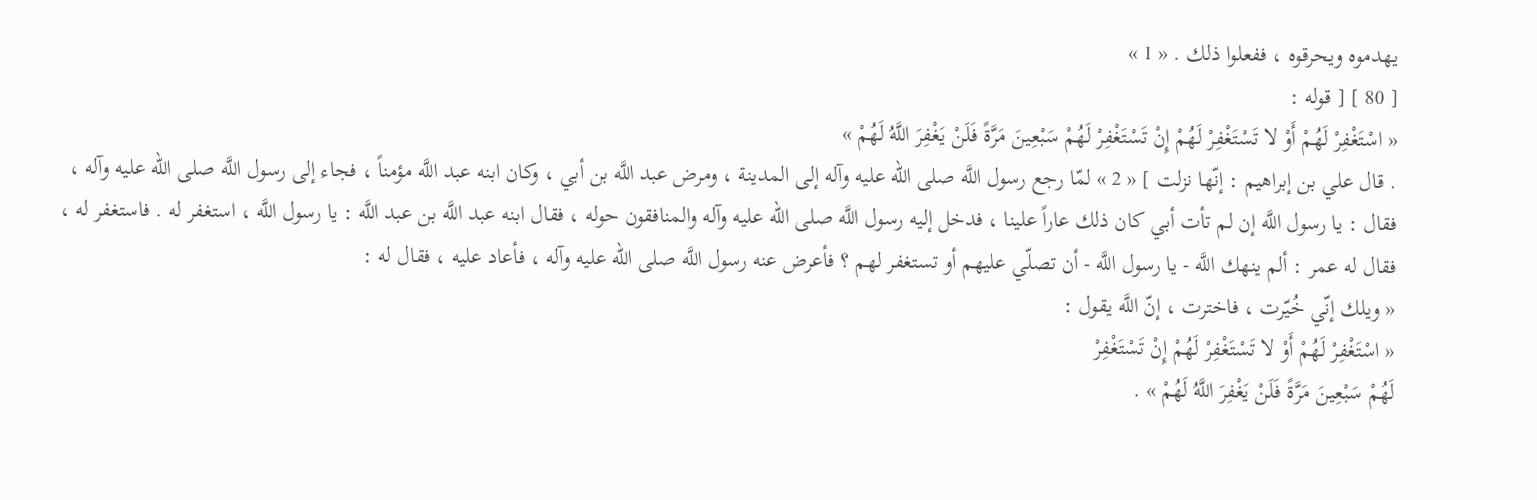يهدموه ويحرقوه ، ففعلوا ذلك . « 1 »
[ 80 ] [ قوله :
« اسْتَغْفِرْ لَهُمْ أَوْ لا تَسْتَغْفِرْ لَهُمْ إِنْ تَسْتَغْفِرْ لَهُمْ سَبْعِينَ مَرَّةً فَلَنْ يَغْفِرَ اللَّهُ لَهُمْ »
. قال علي بن إبراهيم : إنّها نزلت ] « 2 » لمّا رجع رسول اللَّه صلى الله عليه وآله إلى المدينة ، ومرض عبد اللَّه بن أبي ، وكان ابنه عبد اللَّه مؤمناً ، فجاء إلى رسول اللَّه صلى الله عليه وآله ، فقال : يا رسول اللَّه إن لم تأت أبي كان ذلك عاراً علينا ، فدخل إليه رسول اللَّه صلى الله عليه وآله والمنافقون حوله ، فقال ابنه عبد اللَّه بن عبد اللَّه : يا رسول اللَّه ، استغفر له . فاستغفر له ، فقال له عمر : ألم ينهك اللَّه - يا رسول اللَّه - أن تصلّي عليهم أو تستغفر لهم ؟ فأعرض عنه رسول اللَّه صلى الله عليه وآله ، فأعاد عليه ، فقال له :
« ويلك إنّي خُيّرت ، فاخترت ، إنّ اللَّه يقول :
« اسْتَغْفِرْ لَهُمْ أَوْ لا تَسْتَغْفِرْ لَهُمْ إِنْ تَسْتَغْفِرْ
لَهُمْ سَبْعِينَ مَرَّةً فَلَنْ يَغْفِرَ اللَّهُ لَهُمْ » .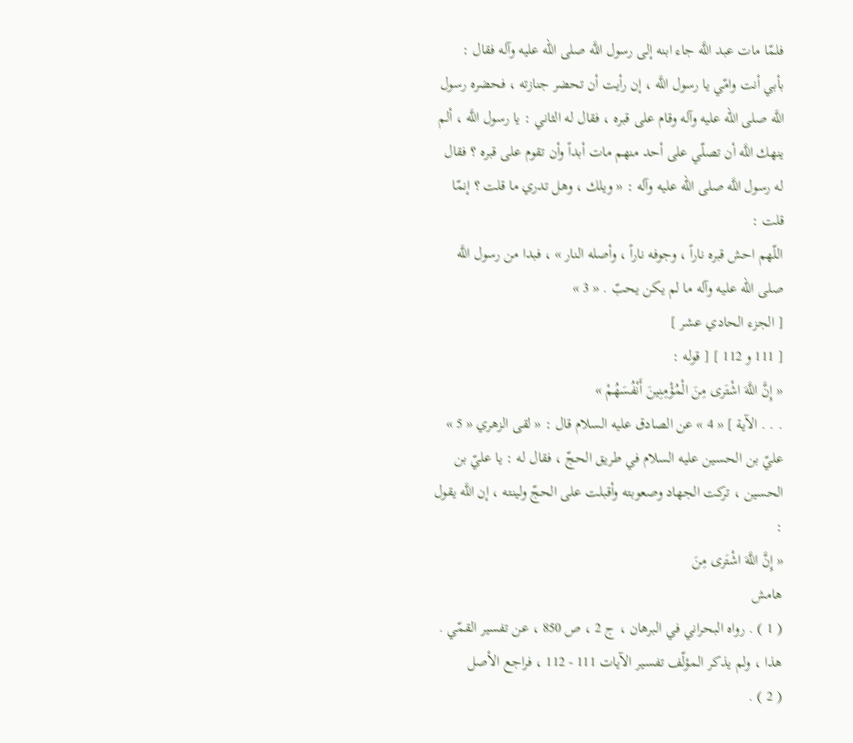فلمّا مات عبد اللَّه جاء ابنه إلى رسول اللَّه صلى الله عليه وآله فقال :
بأبي أنت وامّي يا رسول اللَّه ، إن رأيت أن تحضر جنازته ، فحضره رسول اللَّه صلى الله عليه وآله وقام على قبره ، فقال له الثاني : يا رسول اللَّه ، ألم ينهك اللَّه أن تصلّي على أحد منهم مات أبداً وأن تقوم على قبره ؟ فقال له رسول اللَّه صلى الله عليه وآله : « ويلك ، وهل تدري ما قلت ؟ إنمّا قلت :
اللّهم احش قبره ناراً ، وجوفه ناراً ، وأصله النار » ، فبدا من رسول اللَّه صلى الله عليه وآله ما لم يكن يحبّ . « 3 »
[ الجزء الحادي عشر ]
[ 111 و 112 ] [ قوله :
« إِنَّ اللَّهَ اشْتَرى مِنَ الْمُؤْمِنِينَ أَنْفُسَهُمْ »
. . . الآية ] « 4 » عن الصادق عليه السلام قال : « لقى الزهري « 5 » عليّ بن الحسين عليه السلام في طريق الحجّ ، فقال له : يا عليّ بن الحسين ، تركت الجهاد وصعوبته وأقبلت على الحجّ ولينته ، إن اللَّه يقول :
« إِنَّ اللَّهَ اشْتَرى مِنَ
هامش
( 1 ) . رواه البحراني في البرهان ، ج 2 ، ص 850 ، عن تفسير القمّي . هذا ، ولم يذكر المؤلّف تفسير الآيات 111 - 112 ، فراجع الأصل
( 2 ) .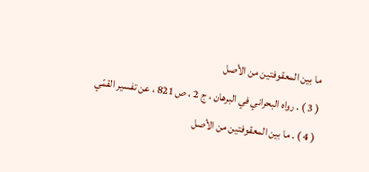ما بين المعقوفتين من الأصل
( 3 ) . رواه البحراني في البرهان ، ج 2 ، ص 821 ، عن تفسير القمّي
( 4 ) . ما بين المعقوفتين من الأصل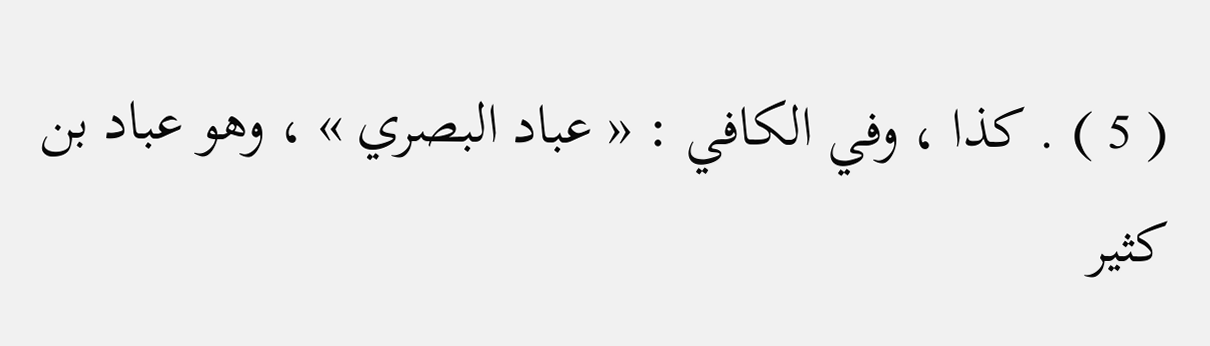( 5 ) . كذا ، وفي الكافي : « عباد البصري » ، وهو عباد بن كثير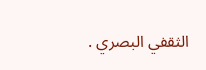الثقفي البصري .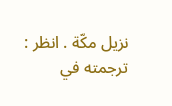نزيل مكّة . انظر : ترجمته في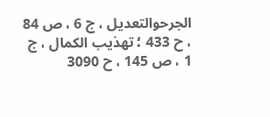الجرحوالتعديل ، ج 6 ، ص 84 ، ح 433 ؛ تهذيب الكمال ، ج 1 ، ص 145 ، ح 3090